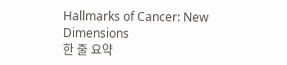Hallmarks of Cancer: New Dimensions
한 줄 요약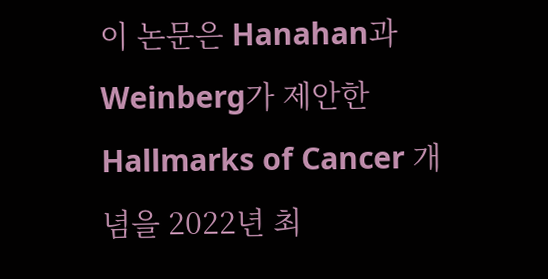이 논문은 Hanahan과 Weinberg가 제안한 Hallmarks of Cancer 개념을 2022년 최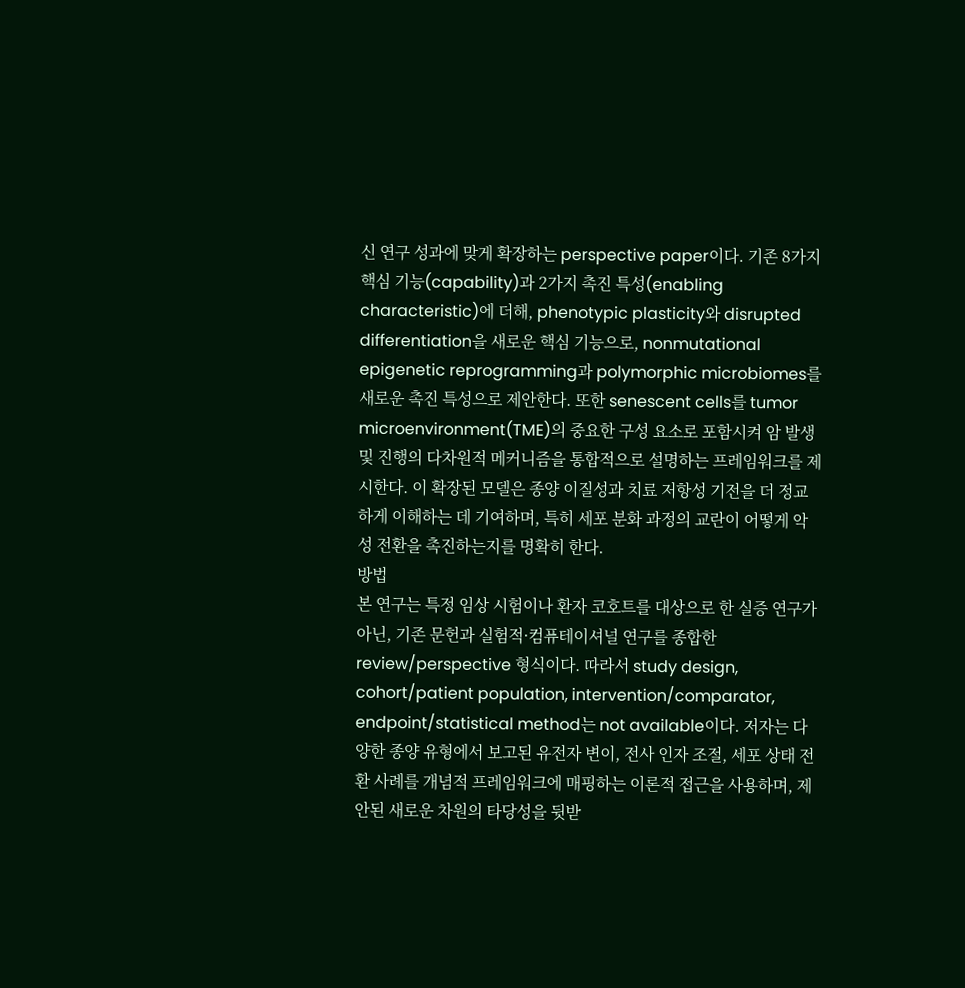신 연구 성과에 맞게 확장하는 perspective paper이다. 기존 8가지 핵심 기능(capability)과 2가지 촉진 특성(enabling characteristic)에 더해, phenotypic plasticity와 disrupted differentiation을 새로운 핵심 기능으로, nonmutational epigenetic reprogramming과 polymorphic microbiomes를 새로운 촉진 특성으로 제안한다. 또한 senescent cells를 tumor microenvironment(TME)의 중요한 구성 요소로 포함시켜 암 발생 및 진행의 다차원적 메커니즘을 통합적으로 설명하는 프레임워크를 제시한다. 이 확장된 모델은 종양 이질성과 치료 저항성 기전을 더 정교하게 이해하는 데 기여하며, 특히 세포 분화 과정의 교란이 어떻게 악성 전환을 촉진하는지를 명확히 한다.
방법
본 연구는 특정 임상 시험이나 환자 코호트를 대상으로 한 실증 연구가 아닌, 기존 문헌과 실험적·컴퓨테이셔널 연구를 종합한 review/perspective 형식이다. 따라서 study design, cohort/patient population, intervention/comparator, endpoint/statistical method는 not available이다. 저자는 다양한 종양 유형에서 보고된 유전자 변이, 전사 인자 조절, 세포 상태 전환 사례를 개념적 프레임워크에 매핑하는 이론적 접근을 사용하며, 제안된 새로운 차원의 타당성을 뒷받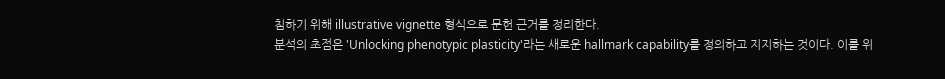침하기 위해 illustrative vignette 형식으로 문헌 근거를 정리한다.
분석의 초점은 'Unlocking phenotypic plasticity'라는 새로운 hallmark capability를 정의하고 지지하는 것이다. 이를 위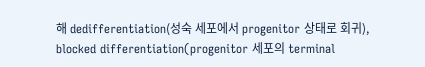해 dedifferentiation(성숙 세포에서 progenitor 상태로 회귀), blocked differentiation(progenitor 세포의 terminal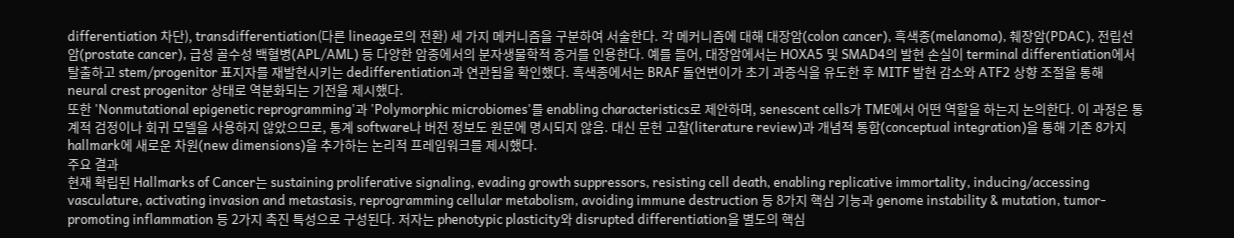differentiation 차단), transdifferentiation(다른 lineage로의 전환) 세 가지 메커니즘을 구분하여 서술한다. 각 메커니즘에 대해 대장암(colon cancer), 흑색종(melanoma), 췌장암(PDAC), 전립선암(prostate cancer), 급성 골수성 백혈병(APL/AML) 등 다양한 암종에서의 분자생물학적 증거를 인용한다. 예를 들어, 대장암에서는 HOXA5 및 SMAD4의 발현 손실이 terminal differentiation에서 탈출하고 stem/progenitor 표지자를 재발현시키는 dedifferentiation과 연관됨을 확인했다. 흑색종에서는 BRAF 돌연변이가 초기 과증식을 유도한 후 MITF 발현 감소와 ATF2 상향 조절을 통해 neural crest progenitor 상태로 역분화되는 기전을 제시했다.
또한 'Nonmutational epigenetic reprogramming'과 'Polymorphic microbiomes'를 enabling characteristics로 제안하며, senescent cells가 TME에서 어떤 역할을 하는지 논의한다. 이 과정은 통계적 검정이나 회귀 모델을 사용하지 않았으므로, 통계 software나 버전 정보도 원문에 명시되지 않음. 대신 문헌 고찰(literature review)과 개념적 통합(conceptual integration)을 통해 기존 8가지 hallmark에 새로운 차원(new dimensions)을 추가하는 논리적 프레임워크를 제시했다.
주요 결과
현재 확립된 Hallmarks of Cancer는 sustaining proliferative signaling, evading growth suppressors, resisting cell death, enabling replicative immortality, inducing/accessing vasculature, activating invasion and metastasis, reprogramming cellular metabolism, avoiding immune destruction 등 8가지 핵심 기능과 genome instability & mutation, tumor-promoting inflammation 등 2가지 촉진 특성으로 구성된다. 저자는 phenotypic plasticity와 disrupted differentiation을 별도의 핵심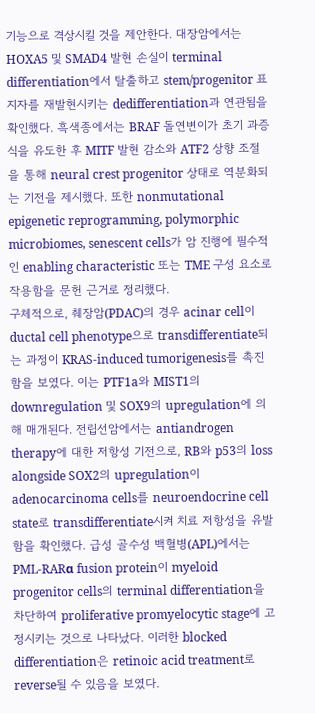기능으로 격상시킬 것을 제안한다. 대장암에서는 HOXA5 및 SMAD4 발현 손실이 terminal differentiation에서 탈출하고 stem/progenitor 표지자를 재발현시키는 dedifferentiation과 연관됨을 확인했다. 흑색종에서는 BRAF 돌연변이가 초기 과증식을 유도한 후 MITF 발현 감소와 ATF2 상향 조절을 통해 neural crest progenitor 상태로 역분화되는 기전을 제시했다. 또한 nonmutational epigenetic reprogramming, polymorphic microbiomes, senescent cells가 암 진행에 필수적인 enabling characteristic 또는 TME 구성 요소로 작용함을 문헌 근거로 정리했다.
구체적으로, 췌장암(PDAC)의 경우 acinar cell이 ductal cell phenotype으로 transdifferentiate되는 과정이 KRAS-induced tumorigenesis를 촉진함을 보였다. 이는 PTF1a와 MIST1의 downregulation 및 SOX9의 upregulation에 의해 매개된다. 전립선암에서는 antiandrogen therapy에 대한 저항성 기전으로, RB와 p53의 loss alongside SOX2의 upregulation이 adenocarcinoma cells를 neuroendocrine cell state로 transdifferentiate시켜 치료 저항성을 유발함을 확인했다. 급성 골수성 백혈병(APL)에서는 PML-RARα fusion protein이 myeloid progenitor cells의 terminal differentiation을 차단하여 proliferative promyelocytic stage에 고정시키는 것으로 나타났다. 이러한 blocked differentiation은 retinoic acid treatment로 reverse될 수 있음을 보였다.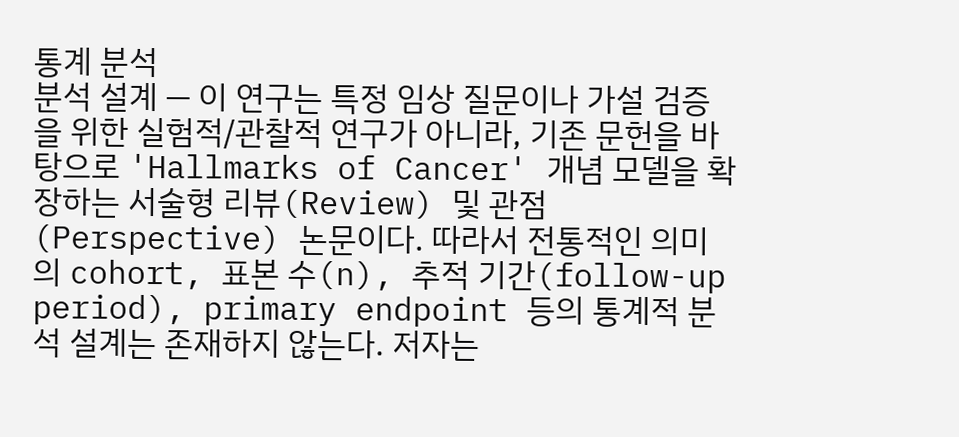통계 분석
분석 설계 — 이 연구는 특정 임상 질문이나 가설 검증을 위한 실험적/관찰적 연구가 아니라, 기존 문헌을 바탕으로 'Hallmarks of Cancer' 개념 모델을 확장하는 서술형 리뷰(Review) 및 관점(Perspective) 논문이다. 따라서 전통적인 의미의 cohort, 표본 수(n), 추적 기간(follow-up period), primary endpoint 등의 통계적 분석 설계는 존재하지 않는다. 저자는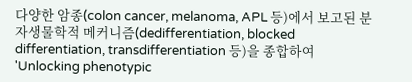다양한 암종(colon cancer, melanoma, APL 등)에서 보고된 분자생물학적 메커니즘(dedifferentiation, blocked differentiation, transdifferentiation 등)을 종합하여 'Unlocking phenotypic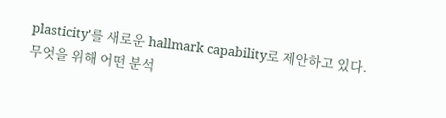plasticity'를 새로운 hallmark capability로 제안하고 있다.
무엇을 위해 어떤 분석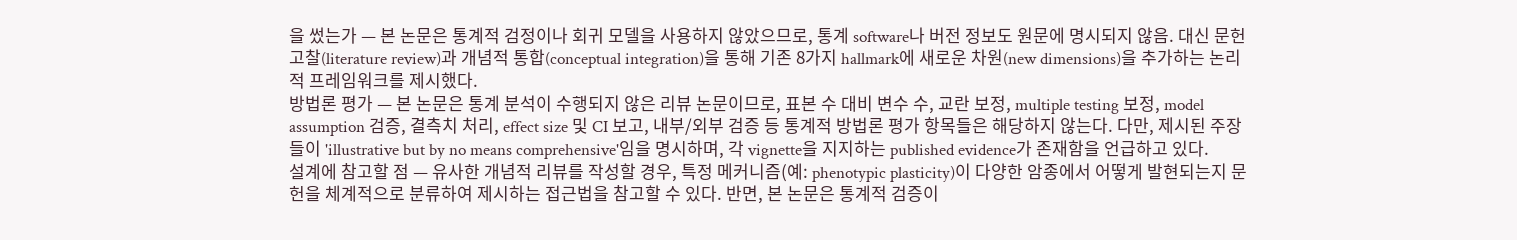을 썼는가 — 본 논문은 통계적 검정이나 회귀 모델을 사용하지 않았으므로, 통계 software나 버전 정보도 원문에 명시되지 않음. 대신 문헌 고찰(literature review)과 개념적 통합(conceptual integration)을 통해 기존 8가지 hallmark에 새로운 차원(new dimensions)을 추가하는 논리적 프레임워크를 제시했다.
방법론 평가 — 본 논문은 통계 분석이 수행되지 않은 리뷰 논문이므로, 표본 수 대비 변수 수, 교란 보정, multiple testing 보정, model assumption 검증, 결측치 처리, effect size 및 CI 보고, 내부/외부 검증 등 통계적 방법론 평가 항목들은 해당하지 않는다. 다만, 제시된 주장들이 'illustrative but by no means comprehensive'임을 명시하며, 각 vignette을 지지하는 published evidence가 존재함을 언급하고 있다.
설계에 참고할 점 — 유사한 개념적 리뷰를 작성할 경우, 특정 메커니즘(예: phenotypic plasticity)이 다양한 암종에서 어떻게 발현되는지 문헌을 체계적으로 분류하여 제시하는 접근법을 참고할 수 있다. 반면, 본 논문은 통계적 검증이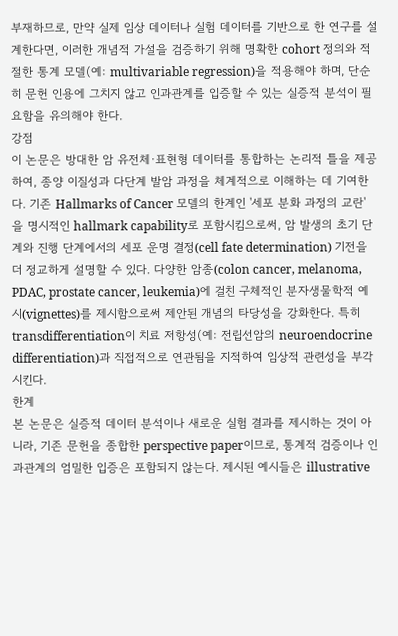부재하므로, 만약 실제 임상 데이터나 실험 데이터를 기반으로 한 연구를 설계한다면, 이러한 개념적 가설을 검증하기 위해 명확한 cohort 정의와 적절한 통계 모델(예: multivariable regression)을 적용해야 하며, 단순히 문헌 인용에 그치지 않고 인과관계를 입증할 수 있는 실증적 분석이 필요함을 유의해야 한다.
강점
이 논문은 방대한 암 유전체·표현형 데이터를 통합하는 논리적 틀을 제공하여, 종양 이질성과 다단계 발암 과정을 체계적으로 이해하는 데 기여한다. 기존 Hallmarks of Cancer 모델의 한계인 '세포 분화 과정의 교란'을 명시적인 hallmark capability로 포함시킴으로써, 암 발생의 초기 단계와 진행 단계에서의 세포 운명 결정(cell fate determination) 기전을 더 정교하게 설명할 수 있다. 다양한 암종(colon cancer, melanoma, PDAC, prostate cancer, leukemia)에 걸친 구체적인 분자생물학적 예시(vignettes)를 제시함으로써 제안된 개념의 타당성을 강화한다. 특히 transdifferentiation이 치료 저항성(예: 전립선암의 neuroendocrine differentiation)과 직접적으로 연관됨을 지적하여 임상적 관련성을 부각시킨다.
한계
본 논문은 실증적 데이터 분석이나 새로운 실험 결과를 제시하는 것이 아니라, 기존 문헌을 종합한 perspective paper이므로, 통계적 검증이나 인과관계의 엄밀한 입증은 포함되지 않는다. 제시된 예시들은 illustrative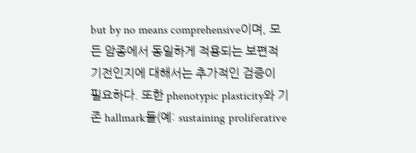but by no means comprehensive이며, 모든 암종에서 동일하게 적용되는 보편적 기전인지에 대해서는 추가적인 검증이 필요하다. 또한 phenotypic plasticity와 기존 hallmark들(예: sustaining proliferative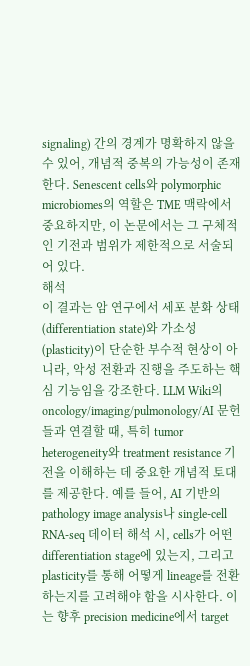signaling) 간의 경계가 명확하지 않을 수 있어, 개념적 중복의 가능성이 존재한다. Senescent cells와 polymorphic microbiomes의 역할은 TME 맥락에서 중요하지만, 이 논문에서는 그 구체적인 기전과 범위가 제한적으로 서술되어 있다.
해석
이 결과는 암 연구에서 세포 분화 상태(differentiation state)와 가소성(plasticity)이 단순한 부수적 현상이 아니라, 악성 전환과 진행을 주도하는 핵심 기능임을 강조한다. LLM Wiki의 oncology/imaging/pulmonology/AI 문헌들과 연결할 때, 특히 tumor heterogeneity와 treatment resistance 기전을 이해하는 데 중요한 개념적 토대를 제공한다. 예를 들어, AI 기반의 pathology image analysis나 single-cell RNA-seq 데이터 해석 시, cells가 어떤 differentiation stage에 있는지, 그리고 plasticity를 통해 어떻게 lineage를 전환하는지를 고려해야 함을 시사한다. 이는 향후 precision medicine에서 target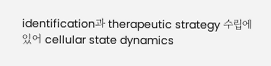identification과 therapeutic strategy 수립에 있어 cellular state dynamics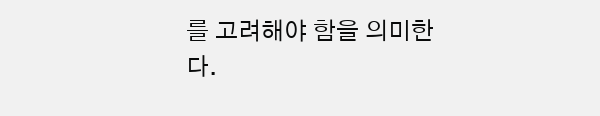를 고려해야 함을 의미한다.